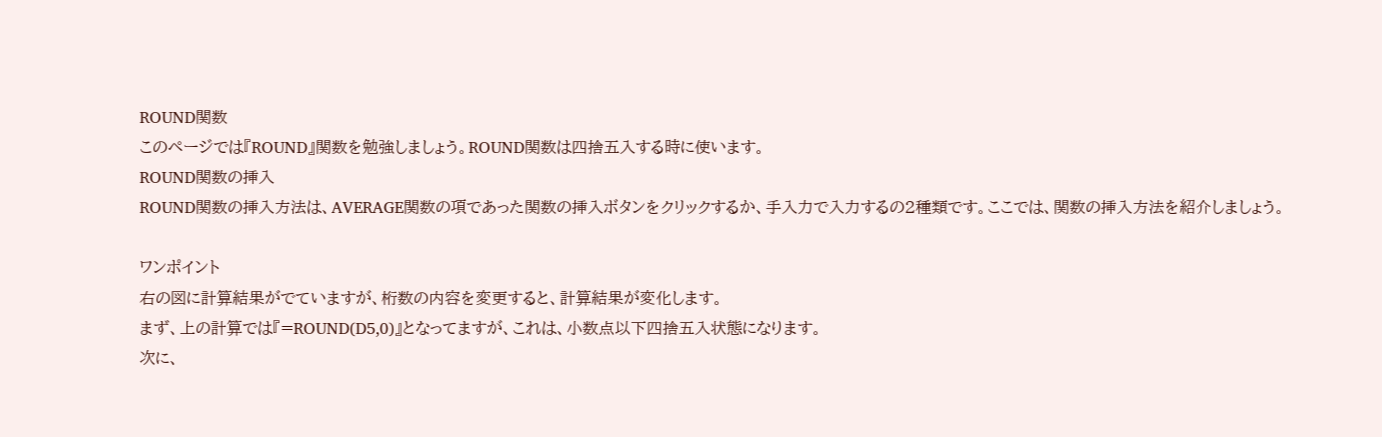ROUND関数
このページでは『ROUND』関数を勉強しましょう。ROUND関数は四捨五入する時に使います。
ROUND関数の挿入
ROUND関数の挿入方法は、AVERAGE関数の項であった関数の挿入ボタンをクリックするか、手入力で入力するの2種類です。ここでは、関数の挿入方法を紹介しましょう。

ワンポイント
右の図に計算結果がでていますが、桁数の内容を変更すると、計算結果が変化します。
まず、上の計算では『=ROUND(D5,0)』となってますが、これは、小数点以下四捨五入状態になります。
次に、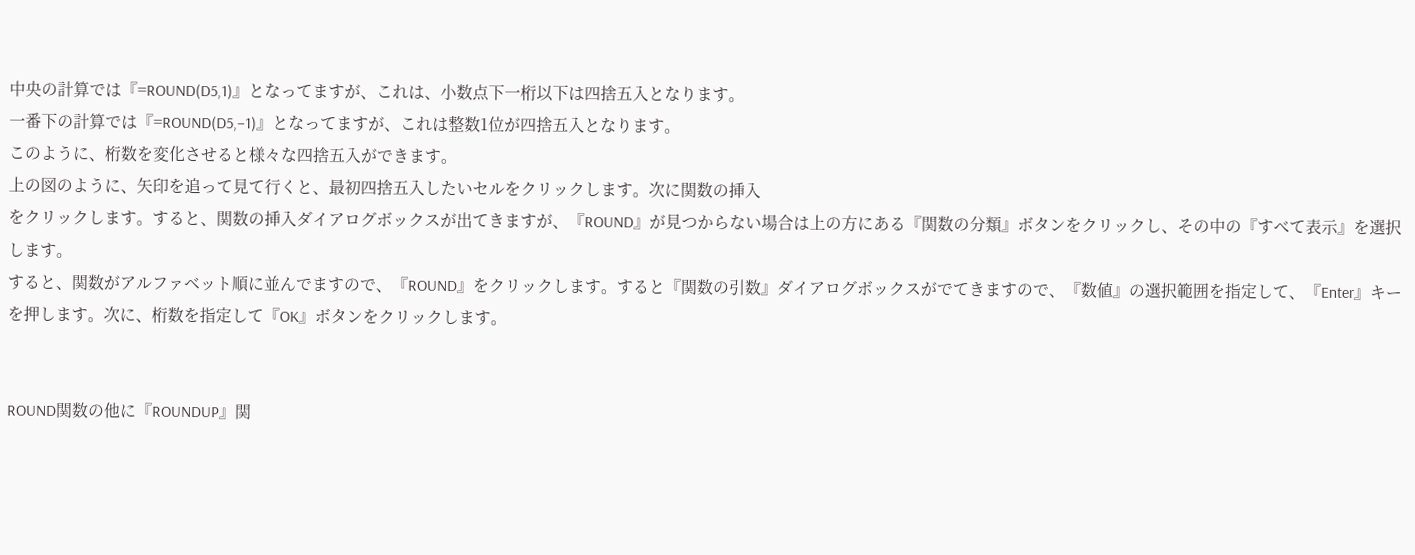中央の計算では『=ROUND(D5,1)』となってますが、これは、小数点下一桁以下は四捨五入となります。
一番下の計算では『=ROUND(D5,−1)』となってますが、これは整数1位が四捨五入となります。
このように、桁数を変化させると様々な四捨五入ができます。
上の図のように、矢印を追って見て行くと、最初四捨五入したいセルをクリックします。次に関数の挿入
をクリックします。すると、関数の挿入ダイアログボックスが出てきますが、『ROUND』が見つからない場合は上の方にある『関数の分類』ボタンをクリックし、その中の『すべて表示』を選択します。
すると、関数がアルファベット順に並んでますので、『ROUND』をクリックします。すると『関数の引数』ダイアログボックスがでてきますので、『数値』の選択範囲を指定して、『Enter』キーを押します。次に、桁数を指定して『OK』ボタンをクリックします。


ROUND関数の他に『ROUNDUP』関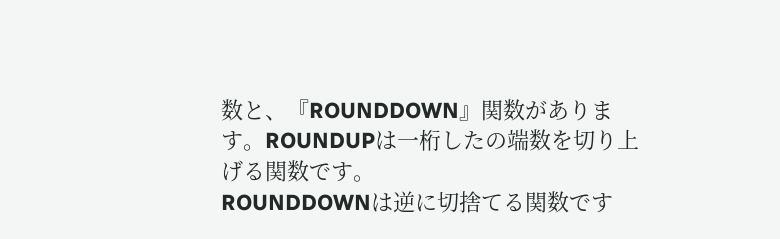数と、『ROUNDDOWN』関数があります。ROUNDUPは一桁したの端数を切り上げる関数です。
ROUNDDOWNは逆に切捨てる関数です